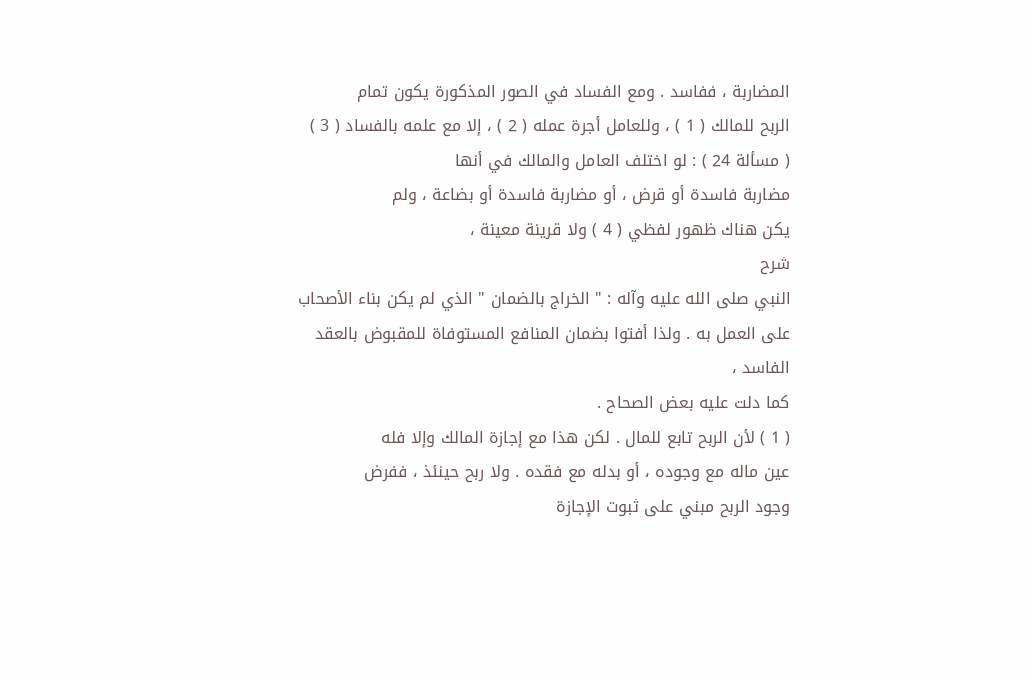المضاربة ، ففاسد . ومع الفساد في الصور المذكورة يكون تمام
الربح للمالك ( 1 ) ، وللعامل أجرة عمله ( 2 ) ، إلا مع علمه بالفساد ( 3 )
( مسألة 24 ) : لو اختلف العامل والمالك في أنها
مضاربة فاسدة أو قرض ، أو مضاربة فاسدة أو بضاعة ، ولم
يكن هناك ظهور لفظي ( 4 ) ولا قرينة معينة ،
شرح
النبي صلى الله عليه وآله : " الخراج بالضمان " الذي لم يكن بناء الأصحاب
على العمل به . ولذا أفتوا بضمان المنافع المستوفاة للمقبوض بالعقد الفاسد ،
كما دلت عليه بعض الصحاح .
( 1 ) لأن الربح تابع للمال . لكن هذا مع إجازة المالك وإلا فله
عين ماله مع وجوده ، أو بدله مع فقده . ولا ربح حينئذ ، ففرض
وجود الربح مبني على ثبوت الإجازة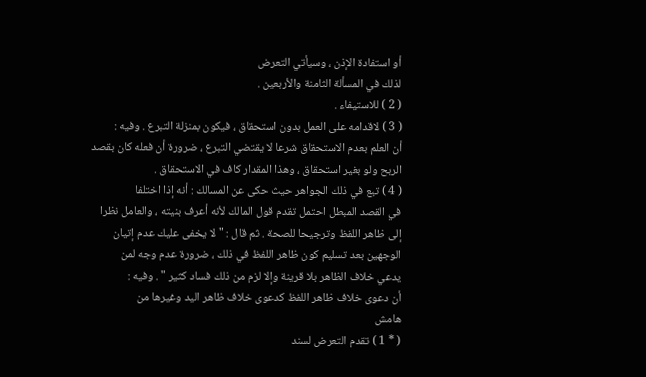أو استفادة الإذن ، وسيأتي التعرض
لذلك في المسألة الثامنة والأربعين .
( 2 ) للاستيفاء .
( 3 ) لاقدامه على العمل بدون استحقاق ، فيكون بمنزلة التبرع . وفيه :
أن العلم بعدم الاستحقاق شرعا لا يقتضي التبرع ، ضرورة أن فعله كان بقصد
الربح ولو بغير استحقاق ، وهذا المقدار كاف في الاستحقاق .
( 4 ) تبع في ذلك الجواهر حيث حكى عن المسالك : أنه إذا اختلفا
في القصد المبطل احتمل تقدم قول المالك لأنه أعرف بنيته ، والعامل نظرا
إلى ظاهر اللفظ وترجيحا للصحة . ثم قال : " لا يخفى عليك عدم إتيان
الوجهين بعد تسليم كون ظاهر اللفظ في ذلك ، ضرورة عدم وجه لمن
يدعي خلاف الظاهر بلا قرينة وإلا لزم من ذلك فساد كثير " . وفيه :
أن دعوى خلاف ظاهر اللفظ كدعوى خلاف ظاهر اليد وغيرها من
هامش
( * 1 ) تقدم التعرض لسند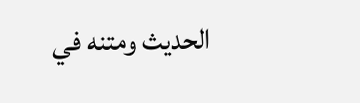الحديث ومتنه في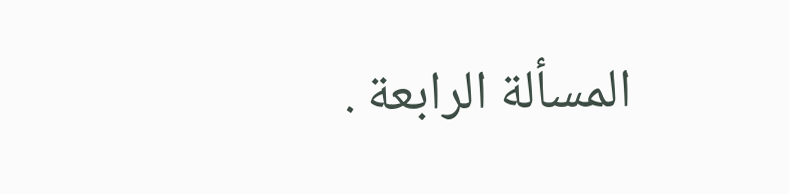المسألة الرابعة .